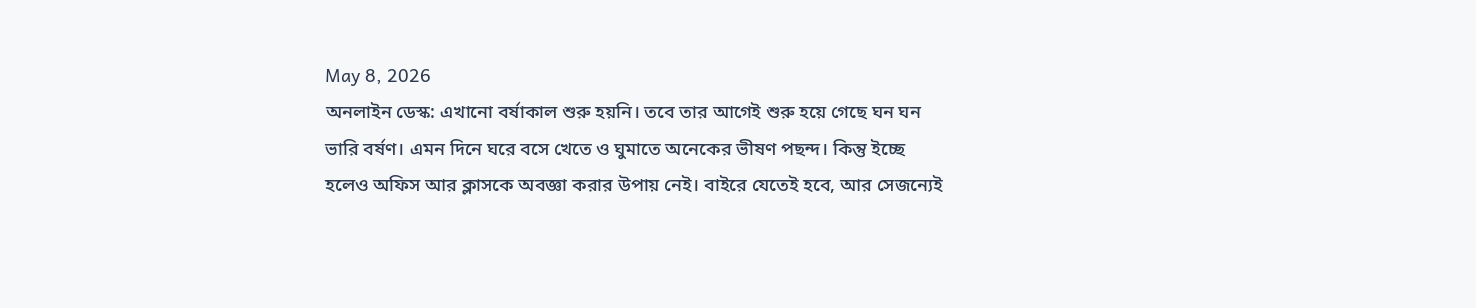May 8, 2026
অনলাইন ডেস্ক: এখানো বর্ষাকাল শুরু হয়নি। তবে তার আগেই শুরু হয়ে গেছে ঘন ঘন ভারি বর্ষণ। এমন দিনে ঘরে বসে খেতে ও ঘুমাতে অনেকের ভীষণ পছন্দ। কিন্তু ইচ্ছে হলেও অফিস আর ক্লাসকে অবজ্ঞা করার উপায় নেই। বাইরে যেতেই হবে, আর সেজন্যেই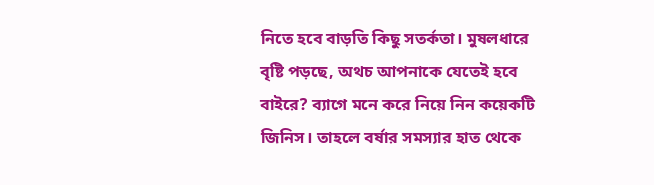নিতে হবে বাড়তি কিছু সতর্কতা। মুষলধারে বৃষ্টি পড়ছে, অথচ আপনাকে যেতেই হবে বাইরে? ব্যাগে মনে করে নিয়ে নিন কয়েকটি জিনিস। তাহলে বর্ষার সমস্যার হাত থেকে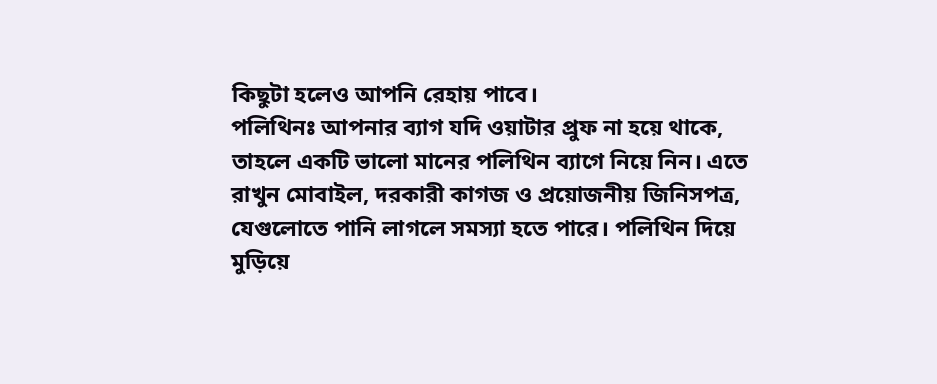কিছুটা হলেও আপনি রেহায় পাবে।
পলিথিনঃ আপনার ব্যাগ যদি ওয়াটার প্রুফ না হয়ে থাকে, তাহলে একটি ভালো মানের পলিথিন ব্যাগে নিয়ে নিন। এতে রাখুন মোবাইল, দরকারী কাগজ ও প্রয়োজনীয় জিনিসপত্র, যেগুলোতে পানি লাগলে সমস্যা হতে পারে। পলিথিন দিয়ে মুড়িয়ে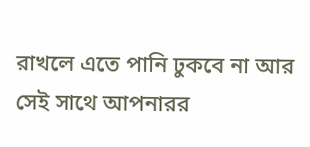রাখলে এতে পানি ঢুকবে না আর সেই সাথে আপনারর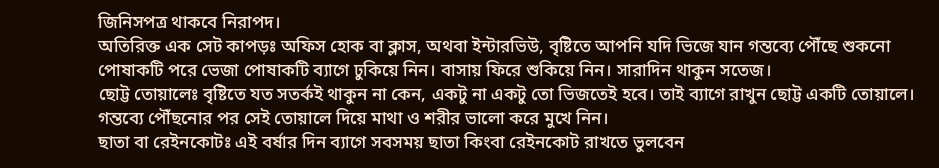জিনিসপত্র থাকবে নিরাপদ।
অতিরিক্ত এক সেট কাপড়ঃ অফিস হোক বা ক্লাস, অথবা ইন্টারভিউ, বৃষ্টিতে আপনি যদি ভিজে যান গন্তব্যে পৌঁছে শুকনো পোষাকটি পরে ভেজা পোষাকটি ব্যাগে ঢুকিয়ে নিন। বাসায় ফিরে শুকিয়ে নিন। সারাদিন থাকুন সতেজ।
ছোট্ট তোয়ালেঃ বৃষ্টিতে যত সতর্কই থাকুন না কেন, একটু না একটু তো ভিজতেই হবে। তাই ব্যাগে রাখুন ছোট্ট একটি তোয়ালে। গন্তব্যে পৌঁছনোর পর সেই তোয়ালে দিয়ে মাথা ও শরীর ভালো করে মুখে নিন।
ছাতা বা রেইনকোটঃ এই বর্ষার দিন ব্যাগে সবসময় ছাতা কিংবা রেইনকোট রাখতে ভুলবেন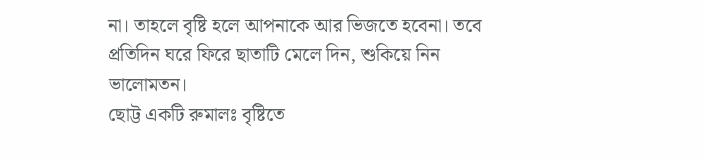না। তাহলে বৃষ্টি হলে আপনাকে আর ভিজতে হবেনা। তবে প্রতিদিন ঘরে ফিরে ছাতাটি মেলে দিন, শুকিয়ে নিন ভালোমতন।
ছোট্ট একটি রুমালঃ বৃষ্টিতে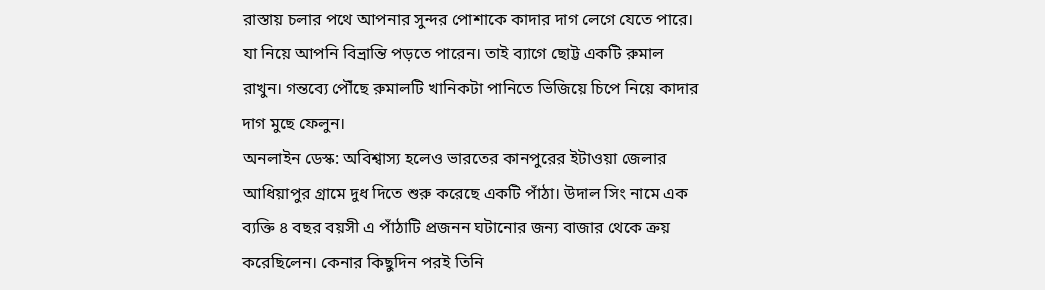রাস্তায় চলার পথে আপনার সুন্দর পোশাকে কাদার দাগ লেগে যেতে পারে। যা নিয়ে আপনি বিভ্রান্তি পড়তে পারেন। তাই ব্যাগে ছোট্ট একটি রুমাল রাখুন। গন্তব্যে পৌঁছে রুমালটি খানিকটা পানিতে ভিজিয়ে চিপে নিয়ে কাদার দাগ মুছে ফেলুন।
অনলাইন ডেস্ক: অবিশ্বাস্য হলেও ভারতের কানপুরের ইটাওয়া জেলার আধিয়াপুর গ্রামে দুধ দিতে শুরু করেছে একটি পাঁঠা। উদাল সিং নামে এক ব্যক্তি ৪ বছর বয়সী এ পাঁঠাটি প্রজনন ঘটানোর জন্য বাজার থেকে ক্রয় করেছিলেন। কেনার কিছুদিন পরই তিনি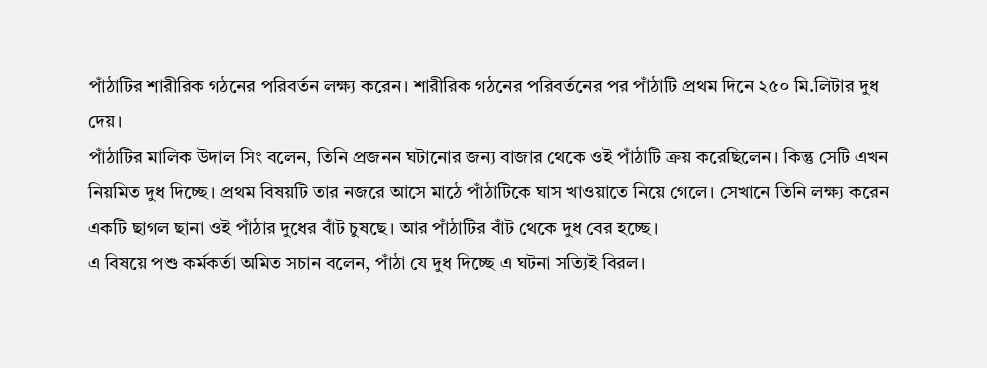পাঁঠাটির শারীরিক গঠনের পরিবর্তন লক্ষ্য করেন। শারীরিক গঠনের পরিবর্তনের পর পাঁঠাটি প্রথম দিনে ২৫০ মি.লিটার দুধ দেয়।
পাঁঠাটির মালিক উদাল সিং বলেন, তিনি প্রজনন ঘটানোর জন্য বাজার থেকে ওই পাঁঠাটি ক্রয় করেছিলেন। কিন্তু সেটি এখন নিয়মিত দুধ দিচ্ছে। প্রথম বিষয়টি তার নজরে আসে মাঠে পাঁঠাটিকে ঘাস খাওয়াতে নিয়ে গেলে। সেখানে তিনি লক্ষ্য করেন একটি ছাগল ছানা ওই পাঁঠার দুধের বাঁট চুষছে। আর পাঁঠাটির বাঁট থেকে দুধ বের হচ্ছে।
এ বিষয়ে পশু কর্মকর্তা অমিত সচান বলেন, পাঁঠা যে দুধ দিচ্ছে এ ঘটনা সত্যিই বিরল।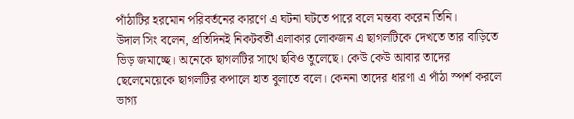পাঁঠাটির হরমোন পরিবর্তনের কারণে এ ঘটনা ঘটতে পারে বলে মন্তব্য করেন তিনি।
উদাল সিং বলেন, প্রতিদিনই নিকটবর্তী এলাকার লোকজন এ ছাগলটিকে দেখতে তার বাড়িতে ভিড় জমাচ্ছে। অনেকে ছাগলটির সাথে ছবিও তুলেছে। কেউ কেউ আবার তাদের ছেলেমেয়েকে ছাগলটির কপালে হাত বুলাতে বলে। কেননা তাদের ধারণা এ পাঁঠা স্পর্শ করলে ভাগ্য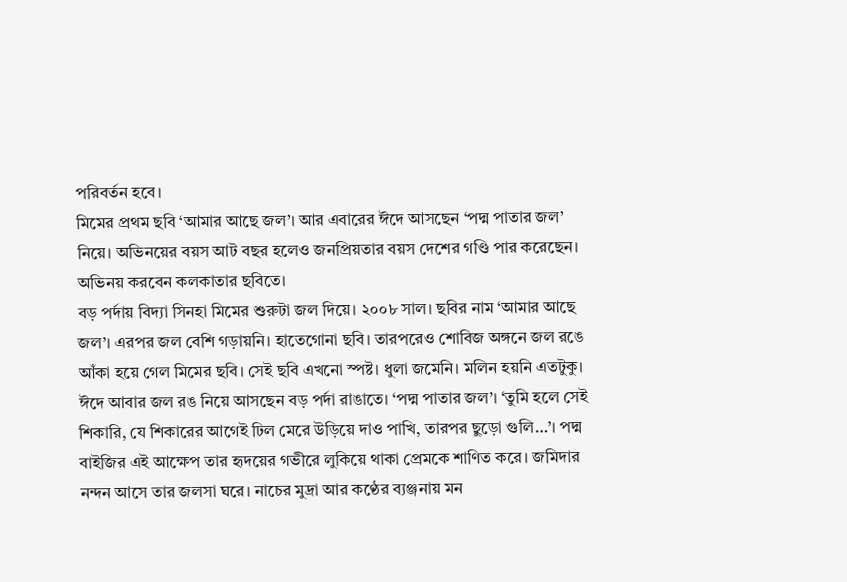পরিবর্তন হবে।
মিমের প্রথম ছবি ‘আমার আছে জল’। আর এবারের ঈদে আসছেন ‘পদ্ম পাতার জল’ নিয়ে। অভিনয়ের বয়স আট বছর হলেও জনপ্রিয়তার বয়স দেশের গণ্ডি পার করেছেন। অভিনয় করবেন কলকাতার ছবিতে।
বড় পর্দায় বিদ্যা সিনহা মিমের শুরুটা জল দিয়ে। ২০০৮ সাল। ছবির নাম ‘আমার আছে জল’। এরপর জল বেশি গড়ায়নি। হাতেগোনা ছবি। তারপরেও শোবিজ অঙ্গনে জল রঙে আঁকা হয়ে গেল মিমের ছবি। সেই ছবি এখনো স্পষ্ট। ধুলা জমেনি। মলিন হয়নি এতটুকু। ঈদে আবার জল রঙ নিয়ে আসছেন বড় পর্দা রাঙাতে। ‘পদ্ম পাতার জল’। ‘তুমি হলে সেই শিকারি, যে শিকারের আগেই ঢিল মেরে উড়িয়ে দাও পাখি, তারপর ছুড়ো গুলি…’। পদ্ম বাইজির এই আক্ষেপ তার হৃদয়ের গভীরে লুকিয়ে থাকা প্রেমকে শাণিত করে। জমিদার নন্দন আসে তার জলসা ঘরে। নাচের মুদ্রা আর কণ্ঠের ব্যঞ্জনায় মন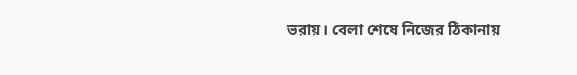ভরায়। বেলা শেষে নিজের ঠিকানায়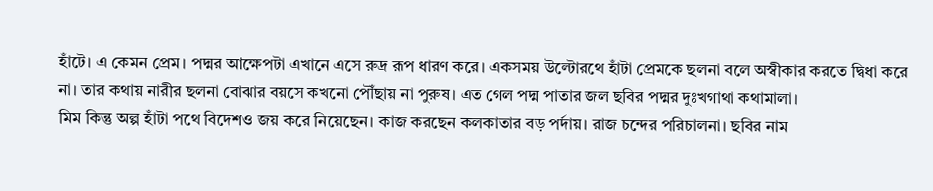হাঁটে। এ কেমন প্রেম। পদ্মর আক্ষেপটা এখানে এসে রুদ্র রূপ ধারণ করে। একসময় উল্টোরথে হাঁটা প্রেমকে ছলনা বলে অস্বীকার করতে দ্বিধা করে না। তার কথায় নারীর ছলনা বোঝার বয়সে কখনো পৌঁছায় না পুরুষ। এত গেল পদ্ম পাতার জল ছবির পদ্মর দুঃখগাথা কথামালা।
মিম কিন্তু অল্প হাঁটা পথে বিদেশও জয় করে নিয়েছেন। কাজ করছেন কলকাতার বড় পর্দায়। রাজ চন্দের পরিচালনা। ছবির নাম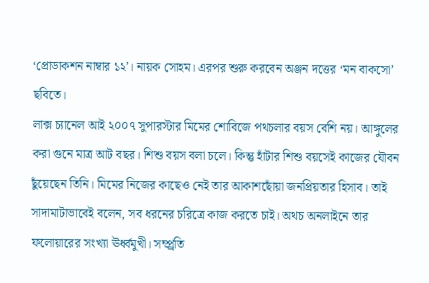‘প্রোডাকশন নাম্বার ১২’। নায়ক সোহম। এরপর শুরু করবেন অঞ্জন দত্তের ‘মন বাকসো’ ছবিতে।
লাক্স চ্যানেল আই ২০০৭ সুপারস্টার মিমের শোবিজে পথচলার বয়স বেশি নয়। আঙ্গুলের করা গুনে মাত্র আট বছর। শিশু বয়স বলা চলে। কিন্তু হাঁটার শিশু বয়সেই কাজের যৌবন ছুঁয়েছেন তিনি। মিমের নিজের কাছেও নেই তার আকাশছোঁয়া জনপ্রিয়তার হিসাব। তাই সাদামাটাভাবেই বলেন, সব ধরনের চরিত্রে কাজ করতে চাই। অথচ অনলাইনে তার ফলোয়ারের সংখ্যা ঊর্ধ্বমুখী। সম্প্র্রতি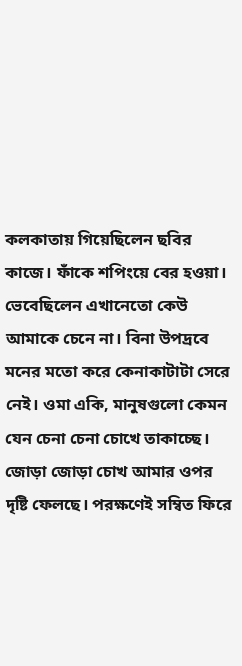কলকাতায় গিয়েছিলেন ছবির কাজে। ফাঁকে শপিংয়ে বের হওয়া। ভেবেছিলেন এখানেতো কেউ আমাকে চেনে না। বিনা উপদ্রবে মনের মতো করে কেনাকাটাটা সেরে নেই। ওমা একি, মানুষগুলো কেমন যেন চেনা চেনা চোখে তাকাচ্ছে। জোড়া জোড়া চোখ আমার ওপর দৃষ্টি ফেলছে। পরক্ষণেই সম্বিত ফিরে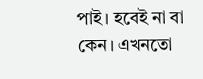পাই। হবেই না বা কেন। এখনতো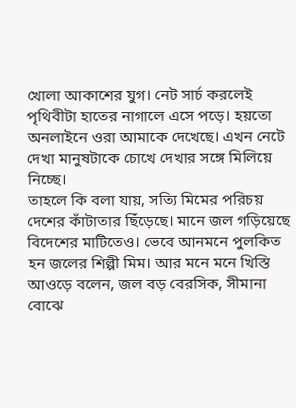খোলা আকাশের যুগ। নেট সার্চ করলেই পৃথিবীটা হাতের নাগালে এসে পড়ে। হয়তো অনলাইনে ওরা আমাকে দেখেছে। এখন নেটে দেখা মানুষটাকে চোখে দেখার সঙ্গে মিলিয়ে নিচ্ছে।
তাহলে কি বলা যায়, সত্যি মিমের পরিচয় দেশের কাঁটাতার ছিঁড়েছে। মানে জল গড়িয়েছে বিদেশের মাটিতেও। ভেবে আনমনে পুলকিত হন জলের শিল্পী মিম। আর মনে মনে খিস্তি আওড়ে বলেন, জল বড় বেরসিক, সীমানা বোঝে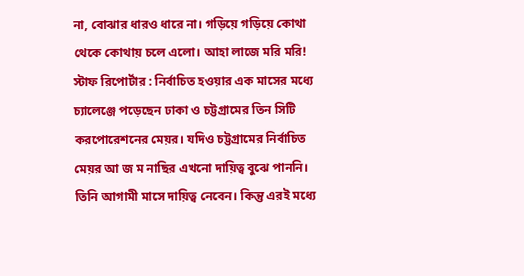না, বোঝার ধারও ধারে না। গড়িয়ে গড়িয়ে কোথা থেকে কোথায় চলে এলো। আহা লাজে মরি মরি!
স্টাফ রিপোর্টার : নির্বাচিত হওয়ার এক মাসের মধ্যে চ্যালেঞ্জে পড়েছেন ঢাকা ও চট্টগ্রামের তিন সিটি করপোরেশনের মেয়র। যদিও চট্টগ্রামের নির্বাচিত মেয়র আ জ ম নাছির এখনো দায়িত্ব বুঝে পাননি। তিনি আগামী মাসে দায়িত্ব নেবেন। কিন্তু এরই মধ্যে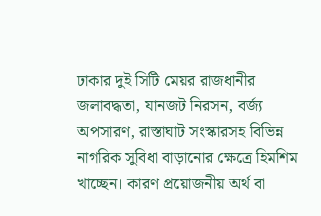ঢাকার দুই সিটি মেয়র রাজধানীর জলাবদ্ধতা, যানজট নিরসন, বর্জ্য অপসারণ, রাস্তাঘাট সংস্কারসহ বিভিন্ন নাগরিক সুবিধা বাড়ানোর ক্ষেত্রে হিমশিম খাচ্ছেন। কারণ প্রয়োজনীয় অর্থ বা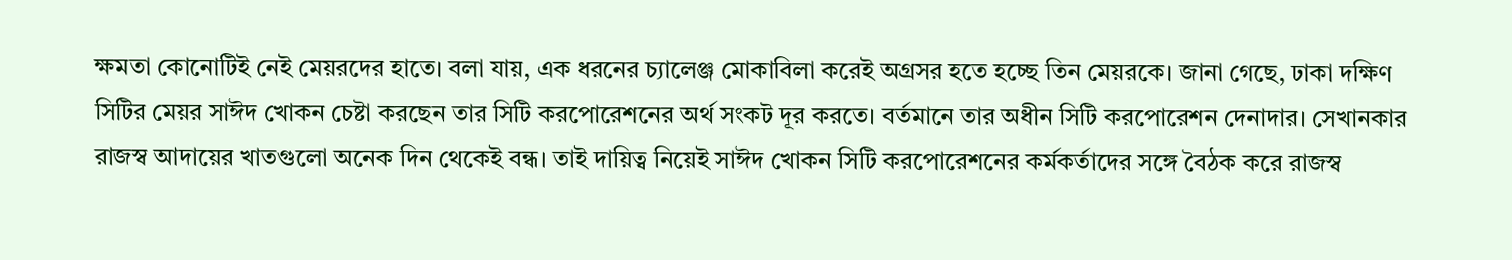ক্ষমতা কোনোটিই নেই মেয়রদের হাতে। বলা যায়, এক ধরনের চ্যালেঞ্জ মোকাবিলা করেই অগ্রসর হতে হচ্ছে তিন মেয়রকে। জানা গেছে, ঢাকা দক্ষিণ সিটির মেয়র সাঈদ খোকন চেষ্টা করছেন তার সিটি করপোরেশনের অর্থ সংকট দূর করতে। বর্তমানে তার অধীন সিটি করপোরেশন দেনাদার। সেখানকার রাজস্ব আদায়ের খাতগুলো অনেক দিন থেকেই বন্ধ। তাই দায়িত্ব নিয়েই সাঈদ খোকন সিটি করপোরেশনের কর্মকর্তাদের সঙ্গে বৈঠক করে রাজস্ব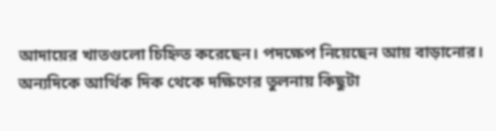আদায়ের খাতগুলো চিহ্নিত করেছেন। পদক্ষেপ নিয়েছেন আয় বাড়ানোর। অন্যদিকে আর্থিক দিক থেকে দক্ষিণের তুলনায় কিছুটা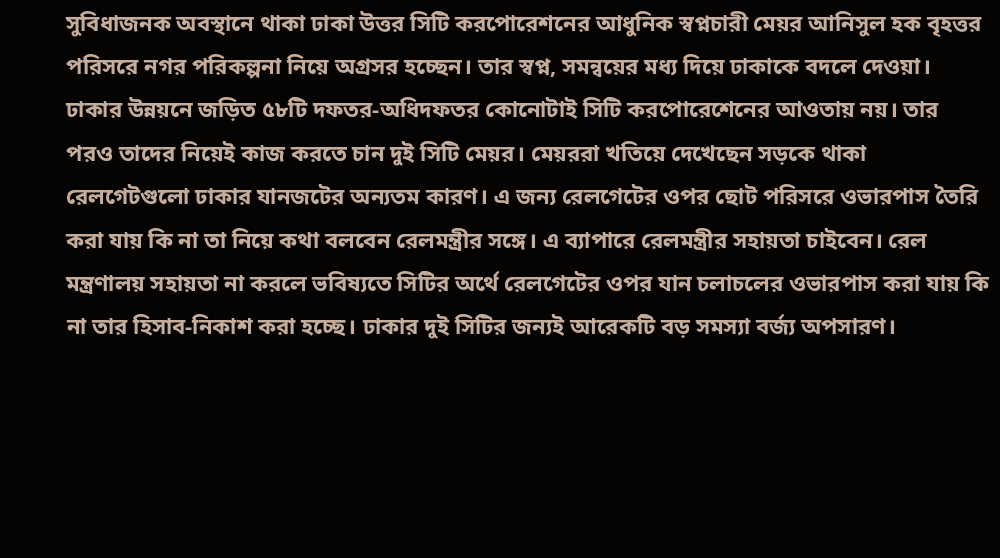সুবিধাজনক অবস্থানে থাকা ঢাকা উত্তর সিটি করপোরেশনের আধুনিক স্বপ্নচারী মেয়র আনিসুল হক বৃহত্তর পরিসরে নগর পরিকল্পনা নিয়ে অগ্রসর হচ্ছেন। তার স্বপ্ন, সমন্বয়ের মধ্য দিয়ে ঢাকাকে বদলে দেওয়া। ঢাকার উন্নয়নে জড়িত ৫৮টি দফতর-অধিদফতর কোনোটাই সিটি করপোরেশেনের আওতায় নয়। তার পরও তাদের নিয়েই কাজ করতে চান দুই সিটি মেয়র। মেয়ররা খতিয়ে দেখেছেন সড়কে থাকা রেলগেটগুলো ঢাকার যানজটের অন্যতম কারণ। এ জন্য রেলগেটের ওপর ছোট পরিসরে ওভারপাস তৈরি করা যায় কি না তা নিয়ে কথা বলবেন রেলমন্ত্রীর সঙ্গে। এ ব্যাপারে রেলমন্ত্রীর সহায়তা চাইবেন। রেল মন্ত্রণালয় সহায়তা না করলে ভবিষ্যতে সিটির অর্থে রেলগেটের ওপর যান চলাচলের ওভারপাস করা যায় কি না তার হিসাব-নিকাশ করা হচ্ছে। ঢাকার দুই সিটির জন্যই আরেকটি বড় সমস্যা বর্জ্য অপসারণ।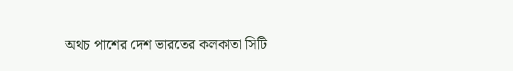অথচ পাশের দেশ ভারতের কলকাতা সিটি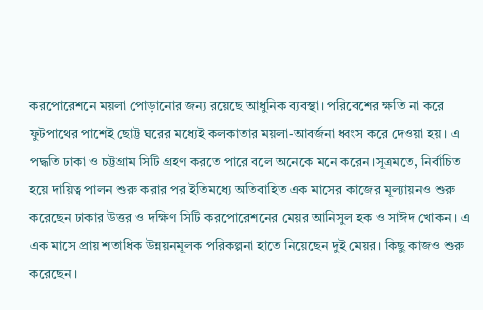করপোরেশনে ময়লা পোড়ানোর জন্য রয়েছে আধুনিক ব্যবস্থা। পরিবেশের ক্ষতি না করে ফুটপাথের পাশেই ছোট্ট ঘরের মধ্যেই কলকাতার ময়লা-আবর্জনা ধ্বংস করে দেওয়া হয়। এ পদ্ধতি ঢাকা ও চট্টগ্রাম সিটি গ্রহণ করতে পারে বলে অনেকে মনে করেন।সূত্রমতে, নির্বাচিত হয়ে দায়িত্ব পালন শুরু করার পর ইতিমধ্যে অতিবাহিত এক মাসের কাজের মূল্যায়নও শুরু করেছেন ঢাকার উত্তর ও দক্ষিণ সিটি করপোরেশনের মেয়র আনিসুল হক ও সাঈদ খোকন। এ এক মাসে প্রায় শতাধিক উন্নয়নমূলক পরিকল্পনা হাতে নিয়েছেন দুই মেয়র। কিছু কাজও শুরু করেছেন।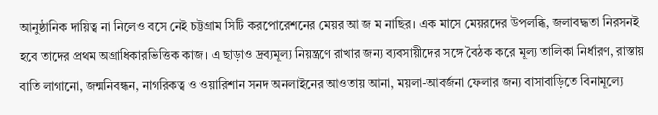আনুষ্ঠানিক দায়িত্ব না নিলেও বসে নেই চট্টগ্রাম সিটি করপোরেশনের মেয়র আ জ ম নাছির। এক মাসে মেয়রদের উপলব্ধি, জলাবদ্ধতা নিরসনই হবে তাদের প্রথম অগ্রাধিকারভিত্তিক কাজ। এ ছাড়াও দ্রব্যমূল্য নিয়ন্ত্রণে রাখার জন্য ব্যবসায়ীদের সঙ্গে বৈঠক করে মূল্য তালিকা নির্ধারণ, রাস্তায় বাতি লাগানো, জন্মনিবন্ধন, নাগরিকত্ব ও ওয়ারিশান সনদ অনলাইনের আওতায় আনা, ময়লা-আবর্জনা ফেলার জন্য বাসাবাড়িতে বিনামূল্যে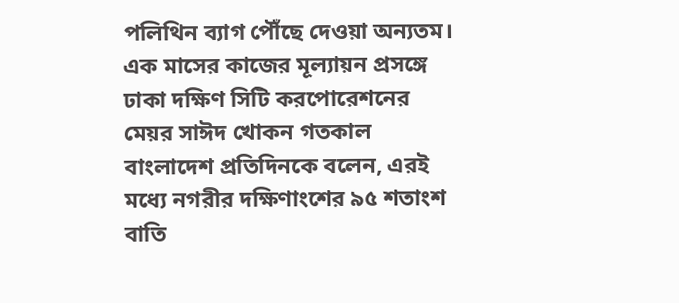পলিথিন ব্যাগ পৌঁছে দেওয়া অন্যতম। এক মাসের কাজের মূল্যায়ন প্রসঙ্গে ঢাকা দক্ষিণ সিটি করপোরেশনের মেয়র সাঈদ খোকন গতকাল বাংলাদেশ প্রতিদিনকে বলেন, এরই মধ্যে নগরীর দক্ষিণাংশের ৯৫ শতাংশ বাতি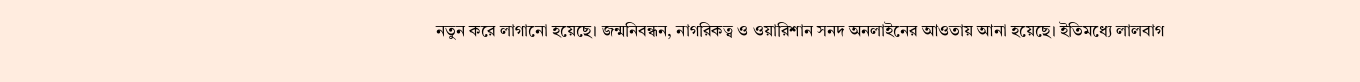নতুন করে লাগানো হয়েছে। জন্মনিবন্ধন, নাগরিকত্ব ও ওয়ারিশান সনদ অনলাইনের আওতায় আনা হয়েছে। ইতিমধ্যে লালবাগ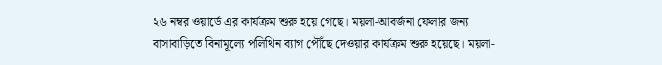২৬ নম্বর ওয়ার্ডে এর কার্যক্রম শুরু হয়ে গেছে। ময়লা-আবর্জনা ফেলার জন্য বাসাবাড়িতে বিনামূল্যে পলিথিন ব্যাগ পৌঁছে দেওয়ার কার্যক্রম শুরু হয়েছে। ময়লা-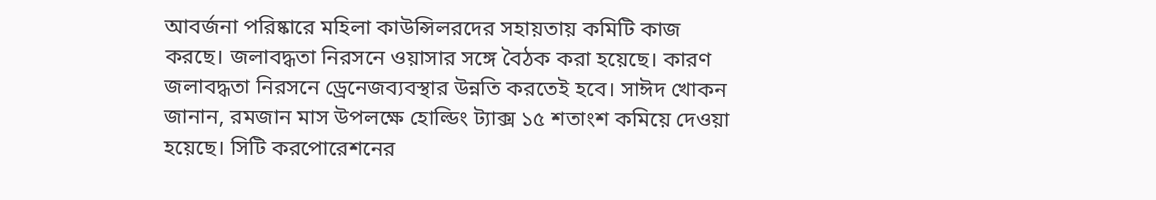আবর্জনা পরিষ্কারে মহিলা কাউন্সিলরদের সহায়তায় কমিটি কাজ করছে। জলাবদ্ধতা নিরসনে ওয়াসার সঙ্গে বৈঠক করা হয়েছে। কারণ জলাবদ্ধতা নিরসনে ড্রেনেজব্যবস্থার উন্নতি করতেই হবে। সাঈদ খোকন জানান, রমজান মাস উপলক্ষে হোল্ডিং ট্যাক্স ১৫ শতাংশ কমিয়ে দেওয়া হয়েছে। সিটি করপোরেশনের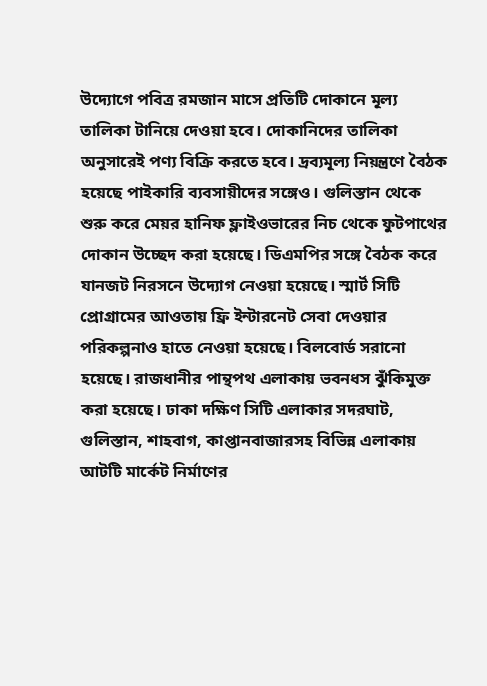উদ্যোগে পবিত্র রমজান মাসে প্রতিটি দোকানে মূল্য তালিকা টানিয়ে দেওয়া হবে। দোকানিদের তালিকা অনুসারেই পণ্য বিক্রি করতে হবে। দ্রব্যমূল্য নিয়ন্ত্রণে বৈঠক হয়েছে পাইকারি ব্যবসায়ীদের সঙ্গেও। গুলিস্তান থেকে শুরু করে মেয়র হানিফ ফ্লাইওভারের নিচ থেকে ফুটপাথের দোকান উচ্ছেদ করা হয়েছে। ডিএমপির সঙ্গে বৈঠক করে যানজট নিরসনে উদ্যোগ নেওয়া হয়েছে। স্মার্ট সিটি প্রোগ্রামের আওতায় ফ্রি ইন্টারনেট সেবা দেওয়ার পরিকল্পনাও হাতে নেওয়া হয়েছে। বিলবোর্ড সরানো হয়েছে। রাজধানীর পান্থপথ এলাকায় ভবনধস ঝুঁকিমুক্ত করা হয়েছে। ঢাকা দক্ষিণ সিটি এলাকার সদরঘাট, গুলিস্তান, শাহবাগ, কাপ্তানবাজারসহ বিভিন্ন এলাকায় আটটি মার্কেট নির্মাণের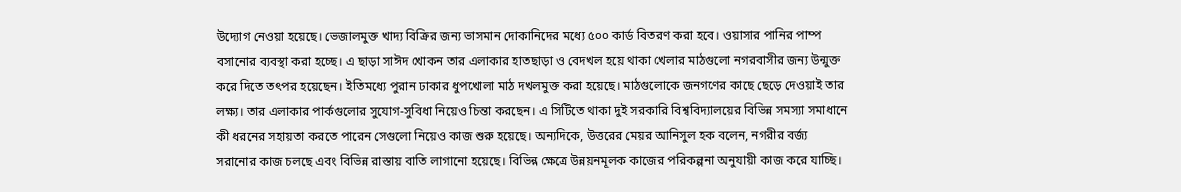উদ্যোগ নেওয়া হয়েছে। ভেজালমুক্ত খাদ্য বিক্রির জন্য ভাসমান দোকানিদের মধ্যে ৫০০ কার্ড বিতরণ করা হবে। ওয়াসার পানির পাম্প বসানোর ব্যবস্থা করা হচ্ছে। এ ছাড়া সাঈদ খোকন তার এলাকার হাতছাড়া ও বেদখল হয়ে থাকা খেলার মাঠগুলো নগরবাসীর জন্য উন্মুক্ত করে দিতে তৎপর হয়েছেন। ইতিমধ্যে পুরান ঢাকার ধুপখোলা মাঠ দখলমুক্ত করা হয়েছে। মাঠগুলোকে জনগণের কাছে ছেড়ে দেওয়াই তার লক্ষ্য। তার এলাকার পার্কগুলোর সুযোগ-সুবিধা নিয়েও চিন্তা করছেন। এ সিটিতে থাকা দুই সরকারি বিশ্ববিদ্যালয়ের বিভিন্ন সমস্যা সমাধানে কী ধরনের সহায়তা করতে পারেন সেগুলো নিয়েও কাজ শুরু হয়েছে। অন্যদিকে, উত্তরের মেয়র আনিসুল হক বলেন, নগরীর বর্জ্য সরানোর কাজ চলছে এবং বিভিন্ন রাস্তায় বাতি লাগানো হয়েছে। বিভিন্ন ক্ষেত্রে উন্নয়নমূলক কাজের পরিকল্পনা অনুযায়ী কাজ করে যাচ্ছি।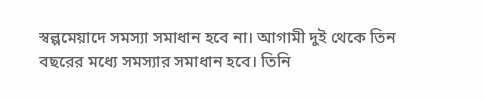স্বল্পমেয়াদে সমস্যা সমাধান হবে না। আগামী দুই থেকে তিন বছরের মধ্যে সমস্যার সমাধান হবে। তিনি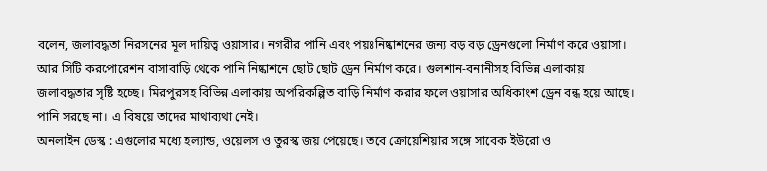বলেন, জলাবদ্ধতা নিরসনের মূল দায়িত্ব ওয়াসার। নগরীর পানি এবং পয়ঃনিষ্কাশনের জন্য বড় বড় ড্রেনগুলো নির্মাণ করে ওয়াসা। আর সিটি করপোরেশন বাসাবাড়ি থেকে পানি নিষ্কাশনে ছোট ছোট ড্রেন নির্মাণ করে। গুলশান-বনানীসহ বিভিন্ন এলাকায় জলাবদ্ধতার সৃষ্টি হচ্ছে। মিরপুরসহ বিভিন্ন এলাকায় অপরিকল্পিত বাড়ি নির্মাণ করার ফলে ওয়াসার অধিকাংশ ড্রেন বন্ধ হয়ে আছে। পানি সরছে না। এ বিষয়ে তাদের মাথাব্যথা নেই।
অনলাইন ডেস্ক : এগুলোর মধ্যে হল্যান্ড, ওয়েলস ও তুরস্ক জয় পেয়েছে। তবে ক্রোয়েশিয়ার সঙ্গে সাবেক ইউরো ও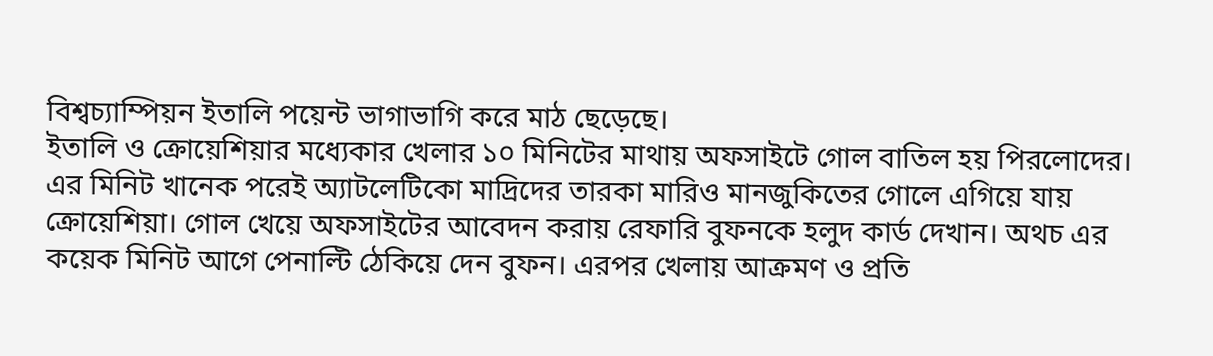বিশ্বচ্যাম্পিয়ন ইতালি পয়েন্ট ভাগাভাগি করে মাঠ ছেড়েছে।
ইতালি ও ক্রোয়েশিয়ার মধ্যেকার খেলার ১০ মিনিটের মাথায় অফসাইটে গোল বাতিল হয় পিরলোদের। এর মিনিট খানেক পরেই অ্যাটলেটিকো মাদ্রিদের তারকা মারিও মানজুকিতের গোলে এগিয়ে যায় ক্রোয়েশিয়া। গোল খেয়ে অফসাইটের আবেদন করায় রেফারি বুফনকে হলুদ কার্ড দেখান। অথচ এর কয়েক মিনিট আগে পেনাল্টি ঠেকিয়ে দেন বুফন। এরপর খেলায় আক্রমণ ও প্রতি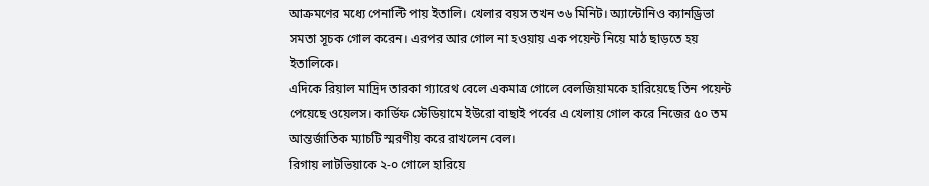আক্রমণের মধ্যে পেনাল্টি পায় ইতালি। খেলার বয়স তখন ৩৬ মিনিট। অ্যান্টোনিও ক্যানড্রিভা সমতা সূচক গোল করেন। এরপর আর গোল না হওয়ায় এক পয়েন্ট নিয়ে মাঠ ছাড়তে হয় ইতালিকে।
এদিকে রিয়াল মাদ্রিদ তারকা গ্যারেথ বেলে একমাত্র গোলে বেলজিয়ামকে হারিয়েছে তিন পয়েন্ট পেয়েছে ওয়েলস। কার্ডিফ স্টেডিয়ামে ইউরো বাছাই পর্বের এ খেলায় গোল করে নিজের ৫০ তম আন্তর্জাতিক ম্যাচটি স্মরণীয় করে রাখলেন বেল।
রিগায় লাটভিয়াকে ২-০ গোলে হারিয়ে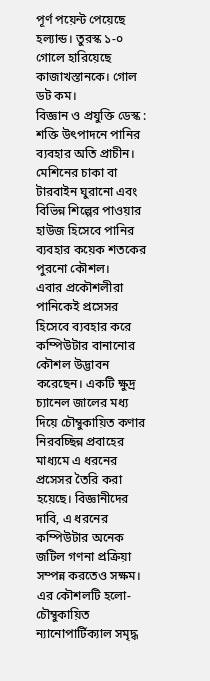পূর্ণ পয়েন্ট পেয়েছে হল্যান্ড। তুরস্ক ১-০ গোলে হারিয়েছে কাজাখস্তানকে। গোল ডট কম।
বিজ্ঞান ও প্রযুক্তি ডেস্ক : শক্তি উৎপাদনে পানির ব্যবহার অতি প্রাচীন। মেশিনের চাকা বা টারবাইন ঘুরানো এবং বিভিন্ন শিল্পের পাওয়ার হাউজ হিসেবে পানির ব্যবহার কয়েক শতকের পুরনো কৌশল।
এবার প্রকৌশলীরা পানিকেই প্রসেসর হিসেবে ব্যবহার করে কম্পিউটার বানানোর কৌশল উদ্ভাবন করেছেন। একটি ক্ষুদ্র চ্যানেল জালের মধ্য দিয়ে চৌম্বুকায়িত কণার নিরবচ্ছিন্ন প্রবাহের মাধ্যমে এ ধরনের প্রসেসর তৈরি করা হয়েছে। বিজ্ঞানীদের দাবি, এ ধরনের কম্পিউটার অনেক জটিল গণনা প্রক্রিয়া সম্পন্ন করতেও সক্ষম।
এর কৌশলটি হলো- চৌম্বুকায়িত ন্যানোপার্টিক্যাল সমৃদ্ধ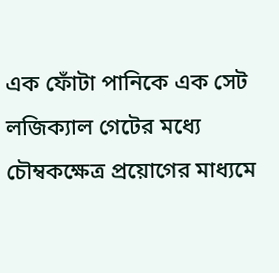এক ফোঁটা পানিকে এক সেট লজিক্যাল গেটের মধ্যে চৌম্বকক্ষেত্র প্রয়োগের মাধ্যমে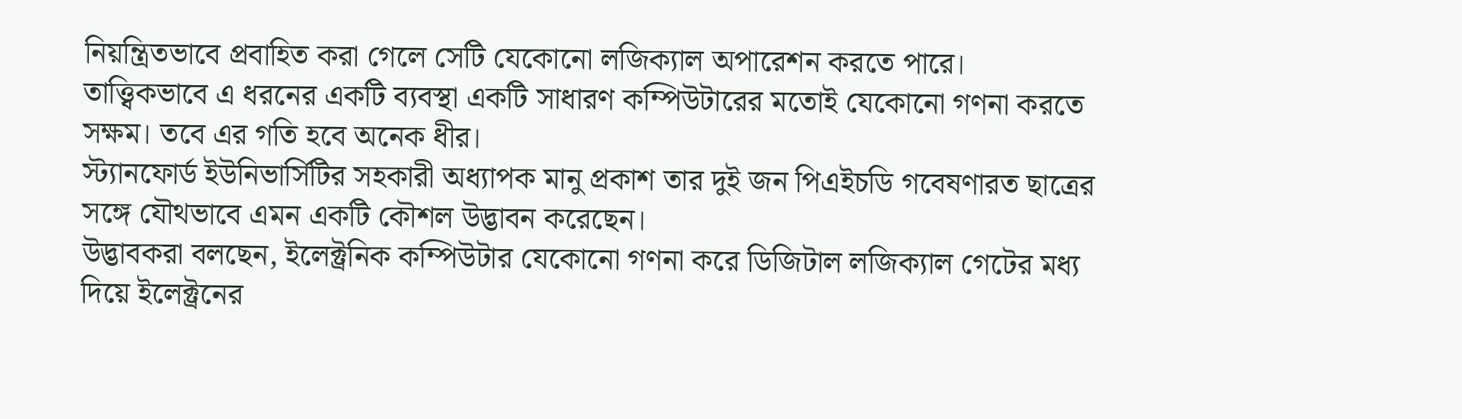নিয়ন্ত্রিতভাবে প্রবাহিত করা গেলে সেটি যেকোনো লজিক্যাল অপারেশন করতে পারে।
তাত্ত্বিকভাবে এ ধরনের একটি ব্যবস্থা একটি সাধারণ কম্পিউটারের মতোই যেকোনো গণনা করতে সক্ষম। তবে এর গতি হবে অনেক ধীর।
স্ট্যানফোর্ড ইউনিভার্সিটির সহকারী অধ্যাপক মানু প্রকাশ তার দুই জন পিএইচডি গবেষণারত ছাত্রের সঙ্গে যৌথভাবে এমন একটি কৌশল উদ্ভাবন করেছেন।
উদ্ভাবকরা বলছেন, ইলেক্ট্রনিক কম্পিউটার যেকোনো গণনা করে ডিজিটাল লজিক্যাল গেটের মধ্য দিয়ে ইলেক্ট্রনের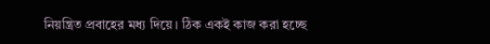নিয়ন্ত্রিত প্রবাহের মধ্য দিয়ে। ঠিক একই কাজ করা হচ্ছে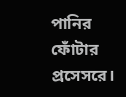পানির ফোঁটার প্রসেসরে।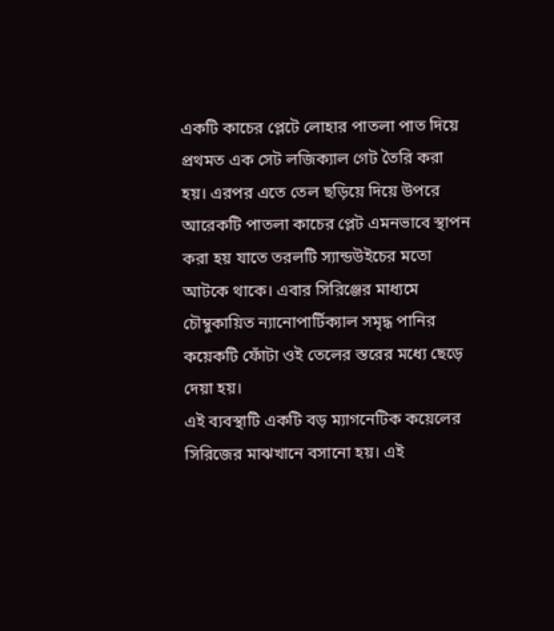একটি কাচের প্লেটে লোহার পাতলা পাত দিয়ে প্রথমত এক সেট লজিক্যাল গেট তৈরি করা হয়। এরপর এতে তেল ছড়িয়ে দিয়ে উপরে আরেকটি পাতলা কাচের প্লেট এমনভাবে স্থাপন করা হয় যাতে তরলটি স্যান্ডউইচের মতো আটকে থাকে। এবার সিরিঞ্জের মাধ্যমে চৌম্বুকায়িত ন্যানোপার্টিক্যাল সমৃদ্ধ পানির কয়েকটি ফোঁটা ওই তেলের স্তরের মধ্যে ছেড়ে দেয়া হয়।
এই ব্যবস্থাটি একটি বড় ম্যাগনেটিক কয়েলের সিরিজের মাঝখানে বসানো হয়। এই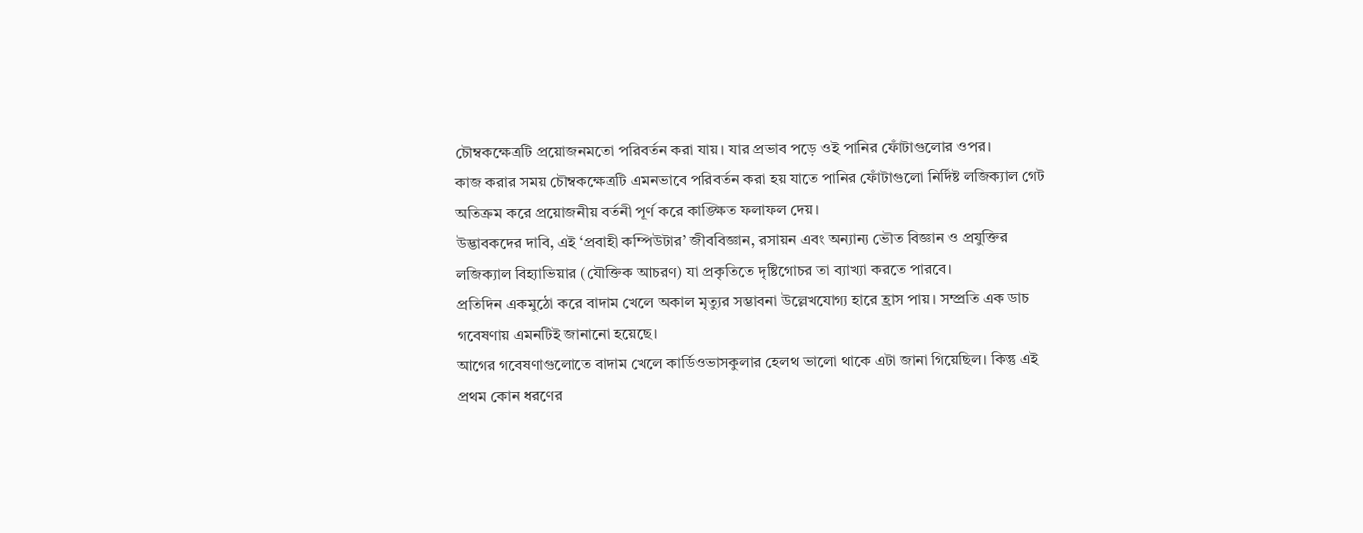চৌম্বকক্ষেত্রটি প্রয়োজনমতো পরিবর্তন করা যায়। যার প্রভাব পড়ে ওই পানির ফোঁটাগুলোর ওপর।
কাজ করার সময় চৌম্বকক্ষেত্রটি এমনভাবে পরিবর্তন করা হয় যাতে পানির ফোঁটাগুলো নির্দিষ্ট লজিক্যাল গেট অতিক্রম করে প্রয়োজনীয় বর্তনী পূর্ণ করে কাঙ্ক্ষিত ফলাফল দেয়।
উদ্ভাবকদের দাবি, এই ‘প্রবাহী কম্পিউটার’ জীববিজ্ঞান, রসায়ন এবং অন্যান্য ভৌত বিজ্ঞান ও প্রযুক্তির লজিক্যাল বিহ্যাভিয়ার (যৌক্তিক আচরণ) যা প্রকৃতিতে দৃষ্টিগোচর তা ব্যাখ্যা করতে পারবে।
প্রতিদিন একমুঠো করে বাদাম খেলে অকাল মৃত্যুর সম্ভাবনা উল্লেখযোগ্য হারে হ্রাস পায়। সম্প্রতি এক ডাচ গবেষণায় এমনটিই জানানো হয়েছে।
আগের গবেষণাগুলোতে বাদাম খেলে কার্ডিওভাসকুলার হেলথ ভালো থাকে এটা জানা গিয়েছিল। কিন্তু এই প্রথম কোন ধরণের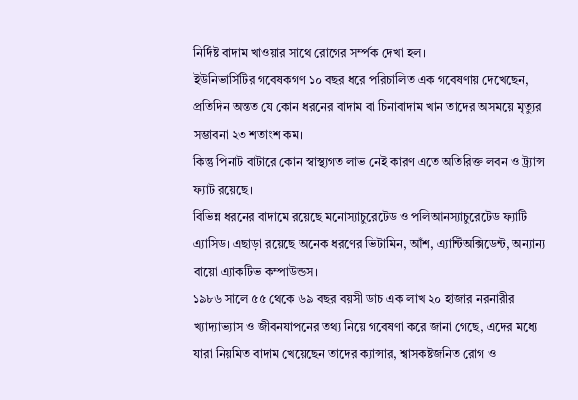নির্দিষ্ট বাদাম খাওয়ার সাথে রোগের সর্ম্পক দেখা হল।
ইউনিভার্সিটির গবেষকগণ ১০ বছর ধরে পরিচালিত এক গবেষণায় দেখেছেন, প্রতিদিন অন্তত যে কোন ধরনের বাদাম বা চিনাবাদাম খান তাদের অসময়ে মৃত্যুর সম্ভাবনা ২৩ শতাংশ কম।
কিন্তু পিনাট বাটারে কোন স্বাস্থ্যগত লাভ নেই কারণ এতে অতিরিক্ত লবন ও ট্র্যান্স ফ্যাট রয়েছে।
বিভিন্ন ধরনের বাদামে রয়েছে মনোস্যাচুরেটেড ও পলিআনস্যাচুরেটেড ফ্যাটি এ্যাসিড। এছাড়া রয়েছে অনেক ধরণের ভিটামিন, আঁশ, এ্যান্টিঅক্সিডেন্ট, অন্যান্য বায়ো এ্যাকটিভ কম্পাউন্ডস।
১৯৮৬ সালে ৫৫ থেকে ৬৯ বছর বয়সী ডাচ এক লাখ ২০ হাজার নরনারীর খ্যাদ্যাভ্যাস ও জীবনযাপনের তথ্য নিয়ে গবেষণা করে জানা গেছে, এদের মধ্যে যারা নিয়মিত বাদাম খেয়েছেন তাদের ক্যান্সার, শ্বাসকষ্টজনিত রোগ ও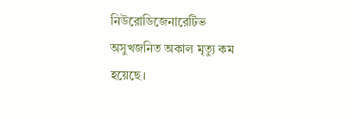নিউরোডিজেনারেটিভ অসুখজনিত অকাল মৃত্যু কম হয়েছে।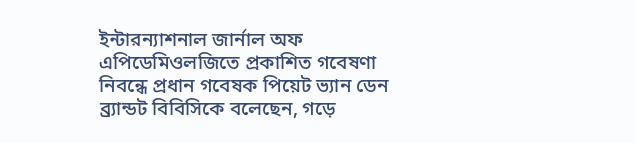ইন্টারন্যাশনাল জার্নাল অফ এপিডেমিওলজিতে প্রকাশিত গবেষণা নিবন্ধে প্রধান গবেষক পিয়েট ভ্যান ডেন ব্র্যান্ডট বিবিসিকে বলেছেন, গড়ে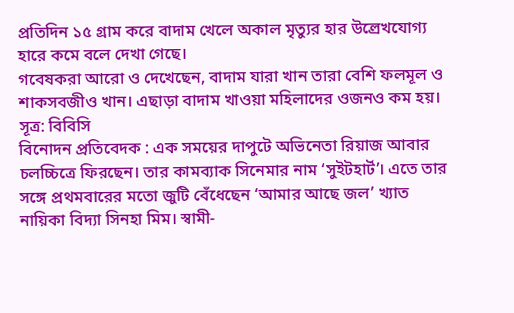প্রতিদিন ১৫ গ্রাম করে বাদাম খেলে অকাল মৃত্যুর হার উল্রেখযোগ্য হারে কমে বলে দেখা গেছে।
গবেষকরা আরো ও দেখেছেন, বাদাম যারা খান তারা বেশি ফলমূল ও শাকসবজীও খান। এছাড়া বাদাম খাওয়া মহিলাদের ওজনও কম হয়। সূত্র: বিবিসি
বিনোদন প্রতিবেদক : এক সময়ের দাপুটে অভিনেতা রিয়াজ আবার চলচ্চিত্রে ফিরছেন। তার কামব্যাক সিনেমার নাম ‘সুইটহার্ট’। এতে তার সঙ্গে প্রথমবারের মতো জুটি বেঁধেছেন ‘আমার আছে জল’ খ্যাত নায়িকা বিদ্যা সিনহা মিম। স্বামী-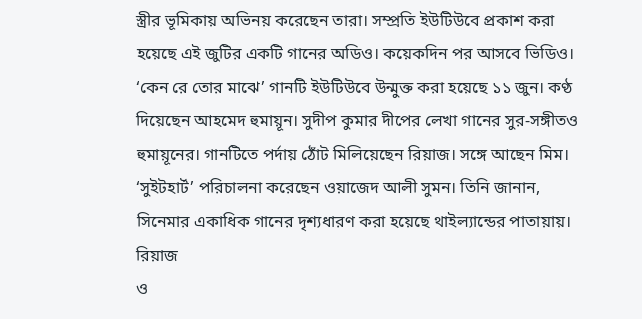স্ত্রীর ভূমিকায় অভিনয় করেছেন তারা। সম্প্রতি ইউটিউবে প্রকাশ করা হয়েছে এই জুটির একটি গানের অডিও। কয়েকদিন পর আসবে ভিডিও।
‘কেন রে তোর মাঝে’ গানটি ইউটিউবে উন্মুক্ত করা হয়েছে ১১ জুন। কণ্ঠ দিয়েছেন আহমেদ হুমায়ূন। সুদীপ কুমার দীপের লেখা গানের সুর-সঙ্গীতও হুমায়ূনের। গানটিতে পর্দায় ঠোঁট মিলিয়েছেন রিয়াজ। সঙ্গে আছেন মিম।
‘সুইটহার্ট’ পরিচালনা করেছেন ওয়াজেদ আলী সুমন। তিনি জানান, সিনেমার একাধিক গানের দৃশ্যধারণ করা হয়েছে থাইল্যান্ডের পাতায়ায়। রিয়াজ
ও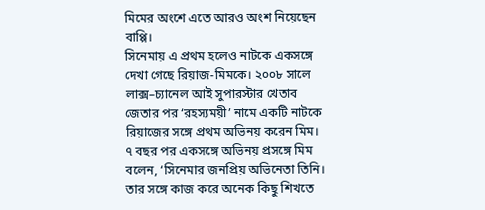মিমের অংশে এতে আরও অংশ নিয়েছেন বাপ্পি।
সিনেমায় এ প্রথম হলেও নাটকে একসঙ্গে দেখা গেছে রিয়াজ-মিমকে। ২০০৮ সালে লাক্স–চ্যানেল আই সুপারস্টার খেতাব জেতার পর ‘রহস্যময়ী’ নামে একটি নাটকে রিয়াজের সঙ্গে প্রথম অভিনয় করেন মিম। ৭ বছর পর একসঙ্গে অভিনয় প্রসঙ্গে মিম বলেন, ‘সিনেমার জনপ্রিয় অভিনেতা তিনি। তার সঙ্গে কাজ করে অনেক কিছু শিখতে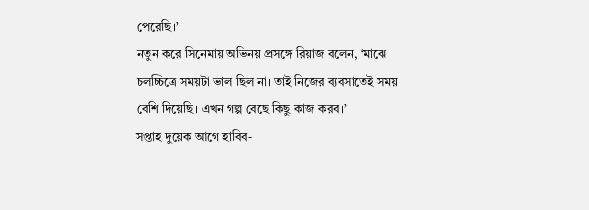পেরেছি।’
নতুন করে সিনেমায় অভিনয় প্রসঙ্গে রিয়াজ বলেন, ‘মাঝে চলচ্চিত্রে সময়টা ভাল ছিল না। তাই নিজের ব্যবসাতেই সময় বেশি দিয়েছি। এখন গল্প বেছে কিছু কাজ করব।’
সপ্তাহ দুয়েক আগে হাবিব-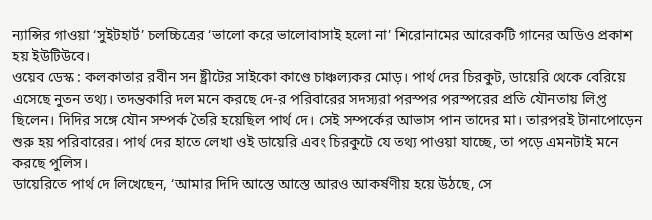ন্যান্সির গাওয়া ‘সুইটহার্ট’ চলচ্চিত্রের ‘ভালো করে ভালোবাসাই হলো না’ শিরোনামের আরেকটি গানের অডিও প্রকাশ হয় ইউটিউবে।
ওয়েব ডেস্ক : কলকাতার রবীন সন ষ্ট্রীটের সাইকো কাণ্ডে চাঞ্চল্যকর মোড়। পার্থ দের চিরকুট, ডায়েরি থেকে বেরিয়ে এসেছে নুতন তথ্য। তদন্তকারি দল মনে করছে দে-র পরিবারের সদস্যরা পরস্পর পরস্পরের প্রতি যৌনতায় লিপ্ত ছিলেন। দিদির সঙ্গে যৌন সম্পর্ক তৈরি হয়েছিল পার্থ দে। সেই সম্পর্কের আভাস পান তাদের মা। তারপরই টানাপোড়েন শুরু হয় পরিবারের। পার্থ দের হাতে লেখা ওই ডায়েরি এবং চিরকুটে যে তথ্য পাওয়া যাচ্ছে, তা পড়ে এমনটাই মনে করছে পুলিস।
ডায়েরিতে পার্থ দে লিখেছেন, ‘আমার দিদি আস্তে আস্তে আরও আকর্ষণীয় হয়ে উঠছে, সে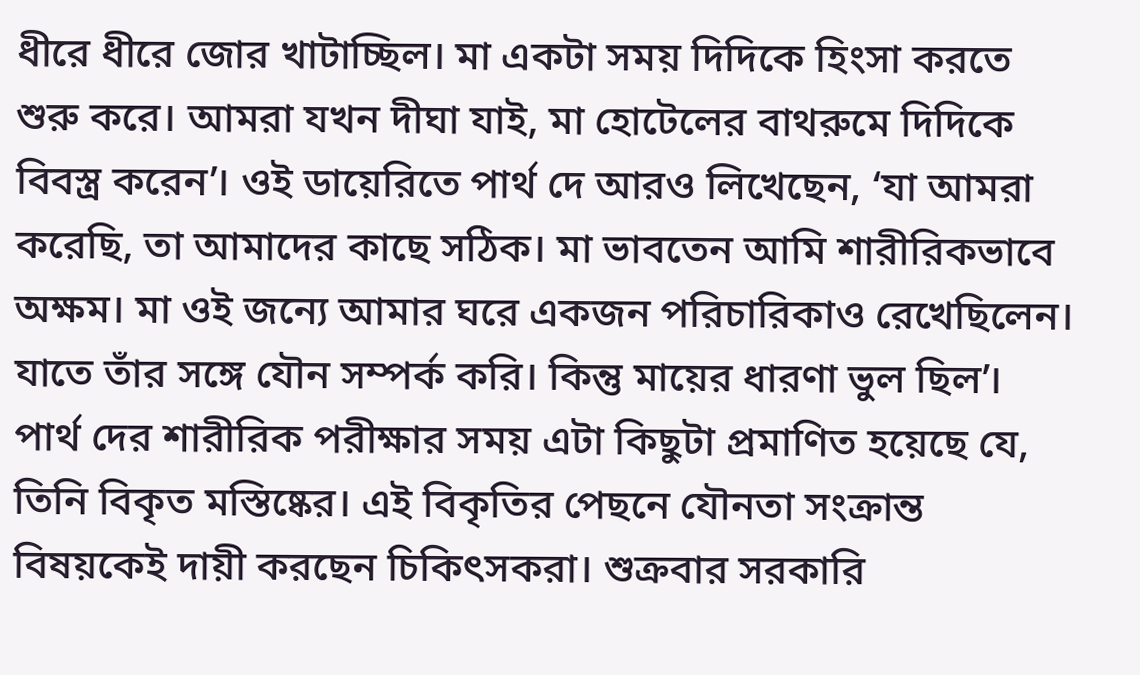ধীরে ধীরে জোর খাটাচ্ছিল। মা একটা সময় দিদিকে হিংসা করতে শুরু করে। আমরা যখন দীঘা যাই, মা হোটেলের বাথরুমে দিদিকে বিবস্ত্র করেন’। ওই ডায়েরিতে পার্থ দে আরও লিখেছেন, ‘যা আমরা করেছি, তা আমাদের কাছে সঠিক। মা ভাবতেন আমি শারীরিকভাবে অক্ষম। মা ওই জন্যে আমার ঘরে একজন পরিচারিকাও রেখেছিলেন। যাতে তাঁর সঙ্গে যৌন সম্পর্ক করি। কিন্তু মায়ের ধারণা ভুল ছিল’।
পার্থ দের শারীরিক পরীক্ষার সময় এটা কিছুটা প্রমাণিত হয়েছে যে, তিনি বিকৃত মস্তিষ্কের। এই বিকৃতির পেছনে যৌনতা সংক্রান্ত বিষয়কেই দায়ী করছেন চিকিৎসকরা। শুক্রবার সরকারি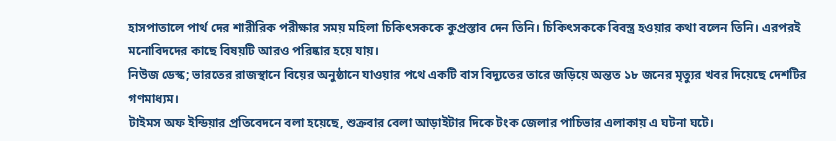হাসপাতালে পার্থ দের শারীরিক পরীক্ষার সময় মহিলা চিকিৎসককে কুপ্রস্তাব দেন তিনি। চিকিৎসককে বিবস্ত্র হওয়ার কথা বলেন তিনি। এরপরই মনোবিদদের কাছে বিষয়টি আরও পরিষ্কার হয়ে যায়।
নিউজ ডেস্ক; ভারতের রাজস্থানে বিয়ের অনুষ্ঠানে যাওয়ার পথে একটি বাস বিদ্যুতের তারে জড়িয়ে অন্তত ১৮ জনের মৃত্যুর খবর দিয়েছে দেশটির গণমাধ্যম।
টাইমস অফ ইন্ডিয়ার প্রতিবেদনে বলা হয়েছে, শুক্রবার বেলা আড়াইটার দিকে টংক জেলার পাচিভার এলাকায় এ ঘটনা ঘটে।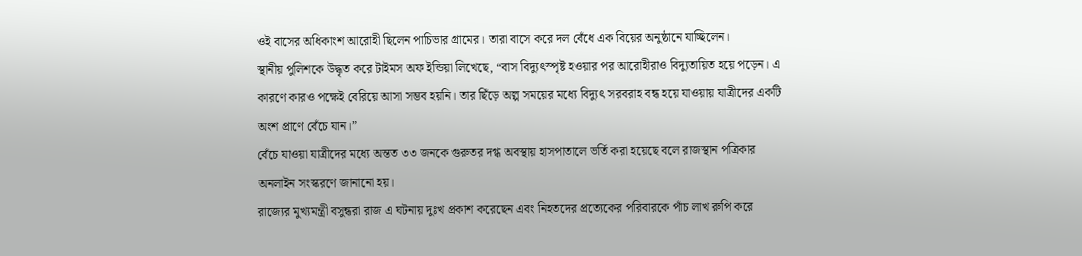ওই বাসের অধিকাংশ আরোহী ছিলেন পাচিভার গ্রামের। তারা বাসে করে দল বেঁধে এক বিয়ের অনুষ্ঠানে যাচ্ছিলেন।
স্থানীয় পুলিশকে উদ্ধৃত করে টাইমস অফ ইন্ডিয়া লিখেছে, “বাস বিদ্যুৎস্পৃষ্ট হওয়ার পর আরোহীরাও বিদ্যুতায়িত হয়ে পড়েন। এ কারণে কারও পক্ষেই বেরিয়ে আসা সম্ভব হয়নি। তার ছিঁড়ে অল্প সময়ের মধ্যে বিদ্যুৎ সরবরাহ বন্ধ হয়ে যাওয়ায় যাত্রীদের একটি অংশ প্রাণে বেঁচে যান।”
বেঁচে যাওয়া যাত্রীদের মধ্যে অন্তত ৩৩ জনকে গুরুতর দগ্ধ অবস্থায় হাসপাতালে ভর্তি করা হয়েছে বলে রাজস্থান পত্রিকার অনলাইন সংস্করণে জানানো হয়।
রাজ্যের মুখ্যমন্ত্রী বসুন্ধরা রাজ এ ঘটনায় দুঃখ প্রকাশ করেছেন এবং নিহতদের প্রত্যেকের পরিবারকে পাঁচ লাখ রুপি করে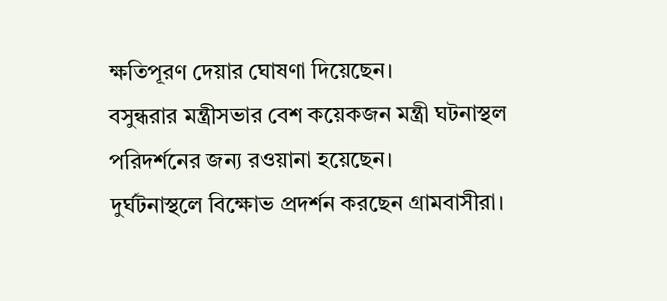ক্ষতিপূরণ দেয়ার ঘোষণা দিয়েছেন।
বসুন্ধরার মন্ত্রীসভার বেশ কয়েকজন মন্ত্রী ঘটনাস্থল পরিদর্শনের জন্য রওয়ানা হয়েছেন।
দুর্ঘটনাস্থলে বিক্ষোভ প্রদর্শন করছেন গ্রামবাসীরা।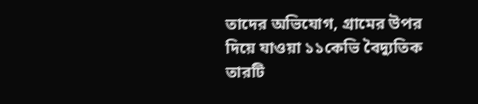তাদের অভিযোগ, গ্রামের উপর দিয়ে যাওয়া ১১কেভি বৈদ্যুতিক তারটি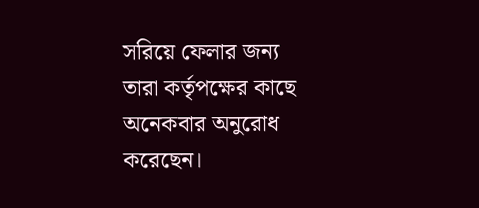সরিয়ে ফেলার জন্য তারা কর্তৃপক্ষের কাছে অনেকবার অনুরোধ করেছেন।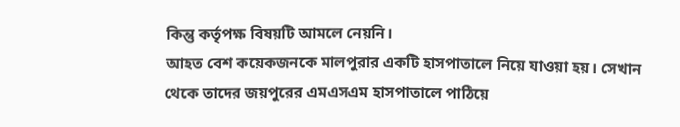কিন্তু কর্তৃপক্ষ বিষয়টি আমলে নেয়নি।
আহত বেশ কয়েকজনকে মালপুরার একটি হাসপাতালে নিয়ে যাওয়া হয়। সেখান থেকে তাদের জয়পুরের এমএসএম হাসপাতালে পাঠিয়ে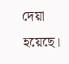দেয়া হয়েছে।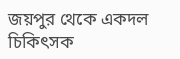জয়পুর থেকে একদল চিকিৎসক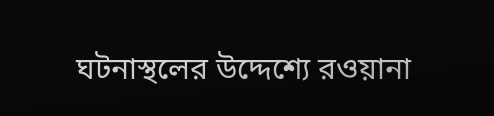ঘটনাস্থলের উদ্দেশ্যে রওয়ানা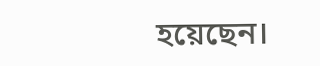হয়েছেন।